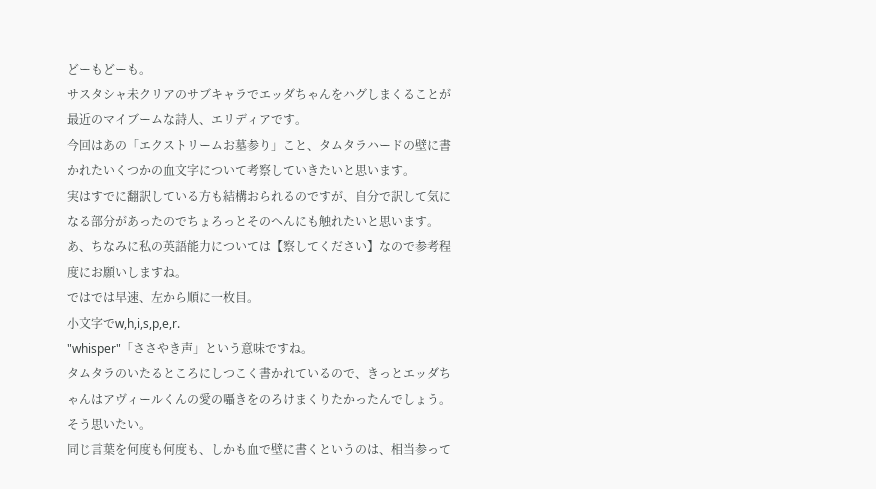どーもどーも。
サスタシャ未クリアのサブキャラでエッダちゃんをハグしまくることが最近のマイブームな詩人、エリディアです。
今回はあの「エクストリームお墓参り」こと、タムタラハードの壁に書かれたいくつかの血文字について考察していきたいと思います。
実はすでに翻訳している方も結構おられるのですが、自分で訳して気になる部分があったのでちょろっとそのへんにも触れたいと思います。
あ、ちなみに私の英語能力については【察してください】なので参考程度にお願いしますね。
ではでは早速、左から順に一枚目。
小文字でw,h,i,s,p,e,r.
"whisper"「ささやき声」という意味ですね。
タムタラのいたるところにしつこく書かれているので、きっとエッダちゃんはアヴィールくんの愛の囁きをのろけまくりたかったんでしょう。そう思いたい。
同じ言葉を何度も何度も、しかも血で壁に書くというのは、相当参って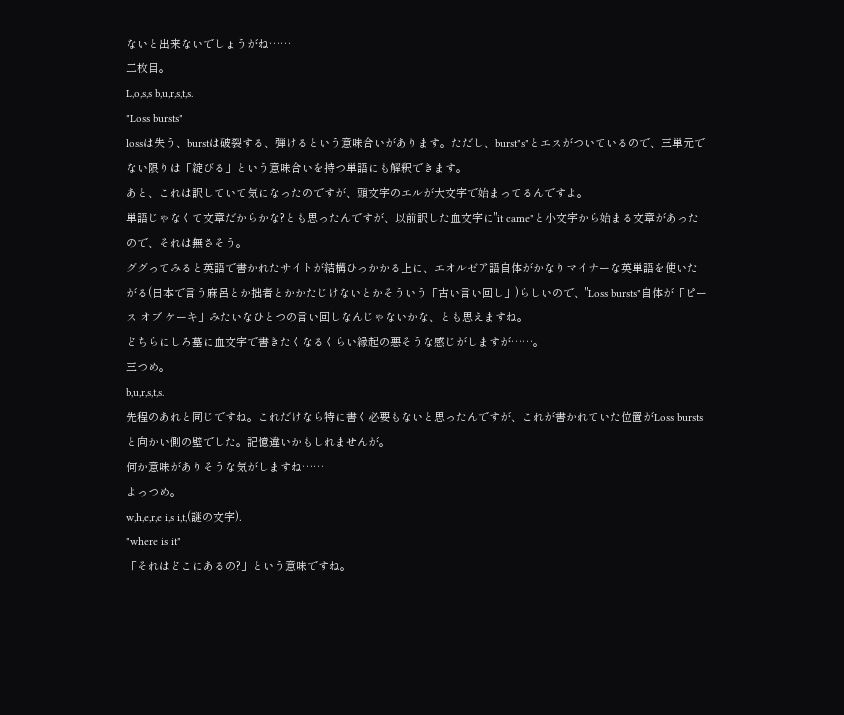ないと出来ないでしょうがね……
二枚目。
L,o,s,s b,u,r,s,t,s.
"Loss bursts"
lossは失う、burstは破裂する、弾けるという意味合いがあります。ただし、burst"s"とエスがついているので、三単元でない限りは「綻びる」という意味合いを持つ単語にも解釈できます。
あと、これは訳していて気になったのですが、頭文字のエルが大文字で始まってるんですよ。
単語じゃなくて文章だからかな?とも思ったんですが、以前訳した血文字に"it came"と小文字から始まる文章があったので、それは無さそう。
ググってみると英語で書かれたサイトが結構ひっかかる上に、エオルゼア語自体がかなりマイナーな英単語を使いたがる(日本で言う麻呂とか拙者とかかたじけないとかそういう「古い言い回し」)らしいので、"Loss bursts"自体が「ピース オブ ケーキ」みたいなひとつの言い回しなんじゃないかな、とも思えますね。
どちらにしろ墓に血文字で書きたくなるくらい縁起の悪そうな感じがしますが……。
三つめ。
b,u,r,s,t,s.
先程のあれと同じですね。これだけなら特に書く必要もないと思ったんですが、これが書かれていた位置がLoss burstsと向かい側の壁でした。記憶違いかもしれませんが。
何か意味がありそうな気がしますね……
よっつめ。
w,h,e,r,e i,s i,t,(謎の文字).
"where is it"
「それはどこにあるの?」という意味ですね。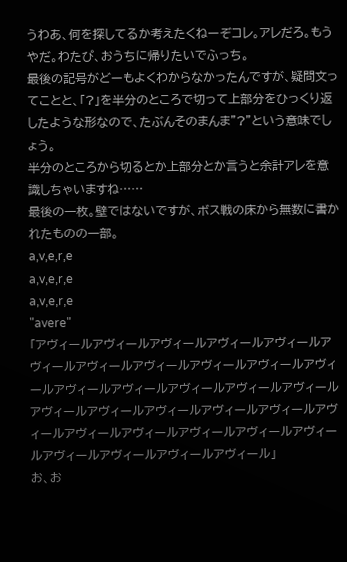うわあ、何を探してるか考えたくねーぞコレ。アレだろ。もうやだ。わたぴ、おうちに帰りたいでふっち。
最後の記号がどーもよくわからなかったんですが、疑問文ってことと、「?」を半分のところで切って上部分をひっくり返したような形なので、たぶんそのまんま"?"という意味でしょう。
半分のところから切るとか上部分とか言うと余計アレを意識しちゃいますね……
最後の一枚。壁ではないですが、ボス戦の床から無数に書かれたものの一部。
a,v,e,r,e
a,v,e,r,e
a,v,e,r,e
"avere"
「アヴィールアヴィールアヴィールアヴィールアヴィールアヴィールアヴィールアヴィールアヴィールアヴィールアヴィールアヴィールアヴィールアヴィールアヴィールアヴィールアヴィールアヴィールアヴィールアヴィールアヴィールアヴィールアヴィールアヴィールアヴィールアヴィールアヴィールアヴィールアヴィールアヴィールアヴィール」
お、お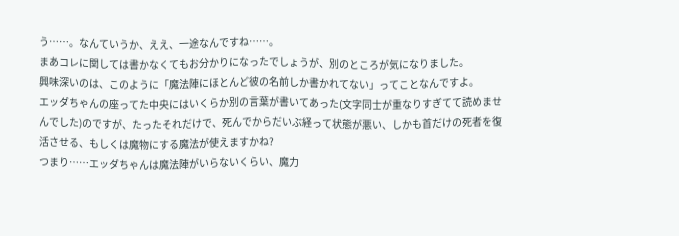う……。なんていうか、ええ、一途なんですね……。
まあコレに関しては書かなくてもお分かりになったでしょうが、別のところが気になりました。
興味深いのは、このように「魔法陣にほとんど彼の名前しか書かれてない」ってことなんですよ。
エッダちゃんの座ってた中央にはいくらか別の言葉が書いてあった(文字同士が重なりすぎてて読めませんでした)のですが、たったそれだけで、死んでからだいぶ経って状態が悪い、しかも首だけの死者を復活させる、もしくは魔物にする魔法が使えますかね?
つまり……エッダちゃんは魔法陣がいらないくらい、魔力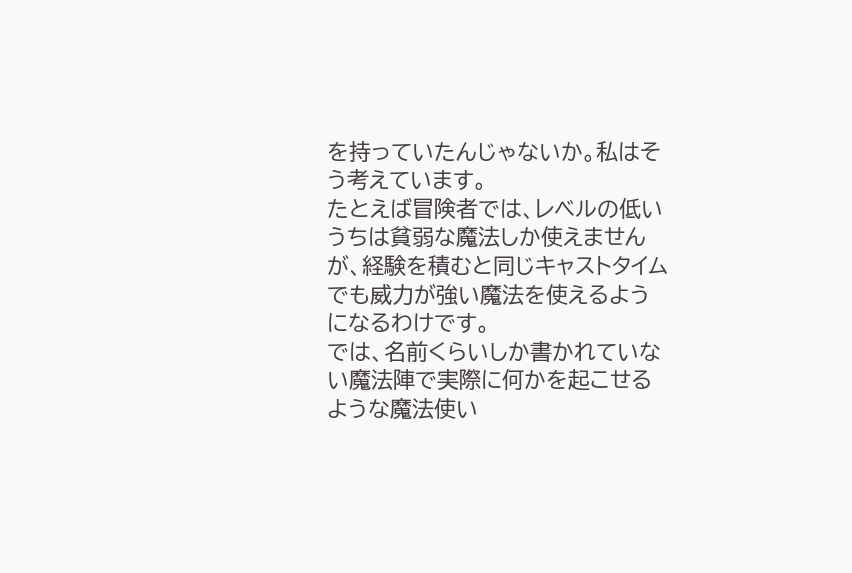を持っていたんじゃないか。私はそう考えています。
たとえば冒険者では、レベルの低いうちは貧弱な魔法しか使えませんが、経験を積むと同じキャストタイムでも威力が強い魔法を使えるようになるわけです。
では、名前くらいしか書かれていない魔法陣で実際に何かを起こせるような魔法使い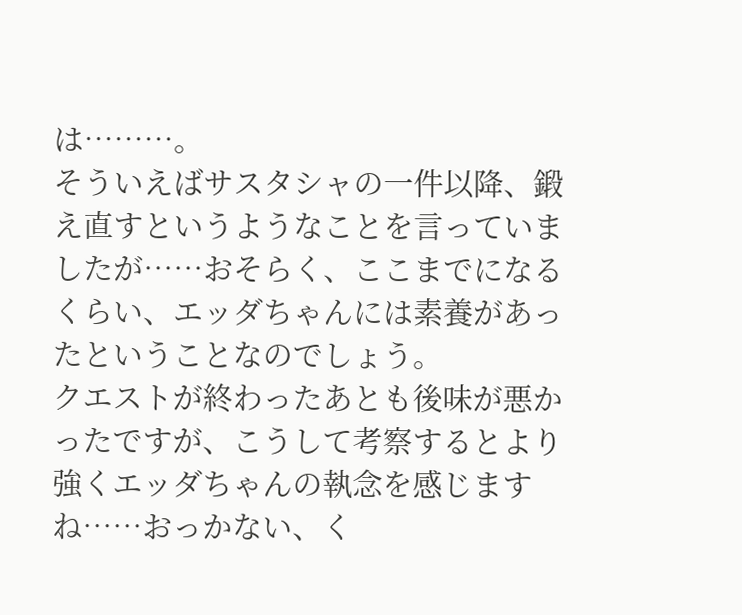は………。
そういえばサスタシャの一件以降、鍛え直すというようなことを言っていましたが……おそらく、ここまでになるくらい、エッダちゃんには素養があったということなのでしょう。
クエストが終わったあとも後味が悪かったですが、こうして考察するとより強くエッダちゃんの執念を感じますね……おっかない、く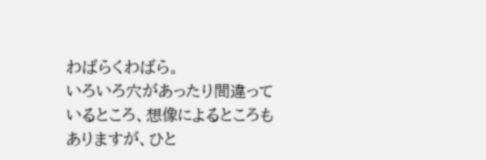わばらくわばら。
いろいろ穴があったり間違っているところ、想像によるところもありますが、ひと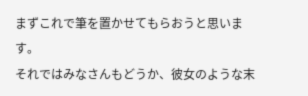まずこれで筆を置かせてもらおうと思います。
それではみなさんもどうか、彼女のような末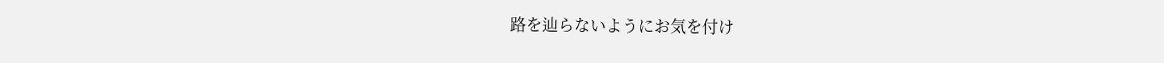路を辿らないようにお気を付け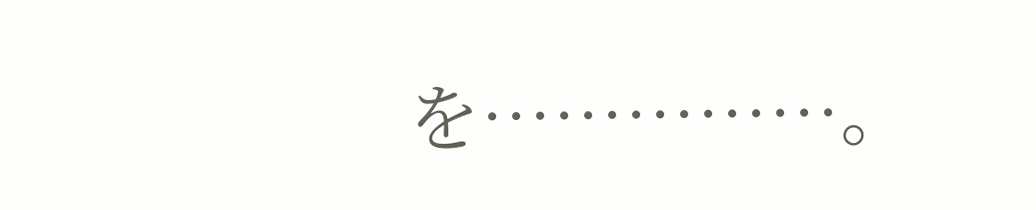を……………。